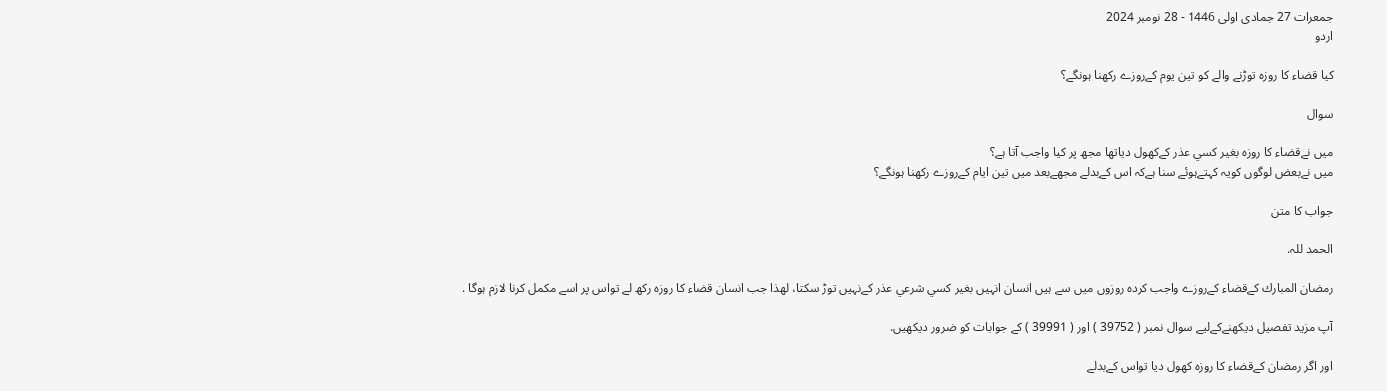جمعرات 27 جمادی اولی 1446 - 28 نومبر 2024
اردو

كيا قضاء كا روزہ توڑنے والے كو تين يوم كےروزے ركھنا ہونگے؟

سوال

ميں نےقضاء كا روزہ بغير كسي عذر كےكھول دياتھا مجھ پر كيا واجب آتا ہے؟
ميں نےبعض لوگوں كويہ كہتےہوئے سنا ہےكہ اس كےبدلے مجھےبعد ميں تين ايام كےروزے ركھنا ہونگے؟

جواب کا متن

الحمد للہ.

رمضان المبارك كےقضاء كےروزے واجب كردہ روزوں ميں سے ہيں انسان انہيں بغير كسي شرعي عذر كےنہيں توڑ سكتا، لھذا جب انسان قضاء كا روزہ ركھ لے تواس پر اسے مكمل كرنا لازم ہوگا .

آپ مزيد تفصيل ديكھنےكےليے سوال نمبر ( 39752 ) اور ( 39991 ) كے جوابات كو ضرور ديكھيں.

اور اگر رمضان كےقضاء كا روزہ كھول ديا تواس كےبدلے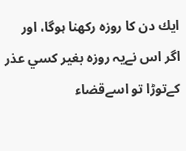ايك دن كا روزہ ركھنا ہوگا، اور اگر اس نےيہ روزہ بغير كسي عذر كےتوڑا تو اسےقضاء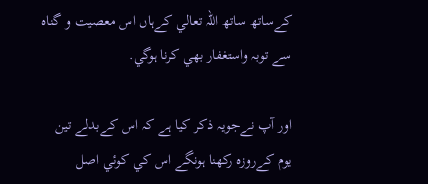كےساتھ ساتھ اللہ تعالي كےہاں اس معصيت و گناہ سے توبہ واستغفار بھي كرنا ہوگي.

اور آپ نےجويہ ذكر كيا ہے كہ اس كےبدلے تين يوم كےروزہ ركھنا ہونگے اس كي كوئي اصل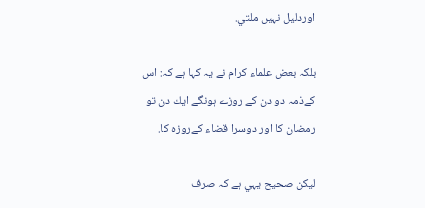اوردليل نہيں ملتي.

بلكہ بعض علماء كرام نے يہ كہا ہے كہ: اس كےذمہ دو دن كے روزے ہونگے ايك دن تو رمضان كا اور دوسرا قضاء كےروزہ كا.

ليكن صحيح يہي ہے كہ صرف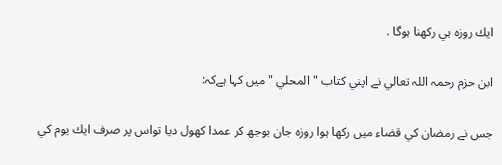ايك روزہ ہي ركھنا ہوگا .

ابن حزم رحمہ اللہ تعالي نے اپني كتاب " المحلي " ميں كہا ہےكہ:

جس نے رمضان كي قضاء ميں ركھا ہوا روزہ جان بوجھ كر عمدا كھول ديا تواس پر صرف ايك يوم كي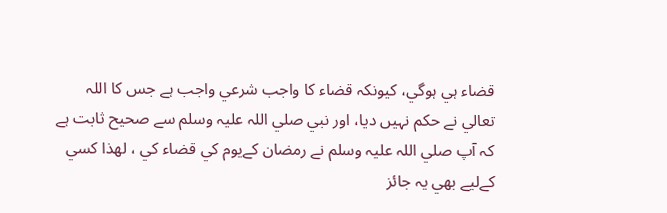قضاء ہي ہوگي، كيونكہ قضاء كا واجب شرعي واجب ہے جس كا اللہ تعالي نے حكم نہيں ديا، اور نبي صلي اللہ عليہ وسلم سے صحيح ثابت ہے كہ آپ صلي اللہ عليہ وسلم نے رمضان كےيوم كي قضاء كي ، لھذا كسي كےليے بھي يہ جائز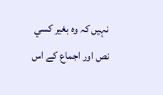نہيں كہ وہ بغير كسي نص اور اجماع كے اس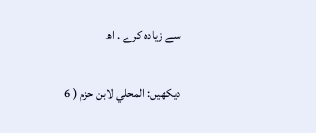سے زيادہ كرے . اھ

ديكھيں: المحلي لابن حزم ( 6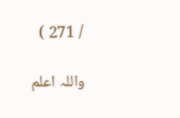/ 271 )

واللہ اعلم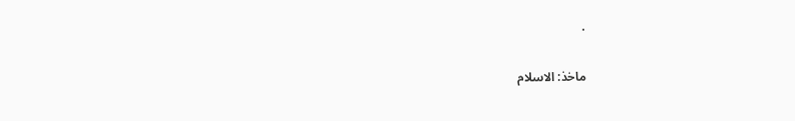.

ماخذ: الاسلام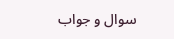سوال و جواب